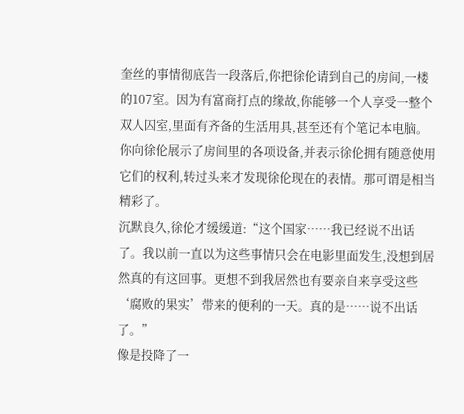奎丝的事情彻底告一段落后,你把徐伦请到自己的房间,一楼的107室。因为有富商打点的缘故,你能够一个人享受一整个双人囚室,里面有齐备的生活用具,甚至还有个笔记本电脑。你向徐伦展示了房间里的各项设备,并表示徐伦拥有随意使用它们的权利,转过头来才发现徐伦现在的表情。那可谓是相当精彩了。
沉默良久,徐伦才缓缓道:“这个国家……我已经说不出话了。我以前一直以为这些事情只会在电影里面发生,没想到居然真的有这回事。更想不到我居然也有要亲自来享受这些‘腐败的果实’带来的便利的一天。真的是……说不出话了。”
像是投降了一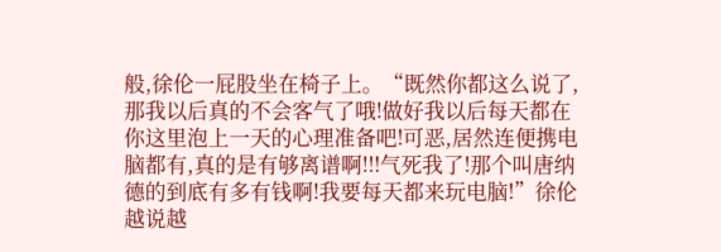般,徐伦一屁股坐在椅子上。“既然你都这么说了,那我以后真的不会客气了哦!做好我以后每天都在你这里泡上一天的心理准备吧!可恶,居然连便携电脑都有,真的是有够离谱啊!!!气死我了!那个叫唐纳德的到底有多有钱啊!我要每天都来玩电脑!”徐伦越说越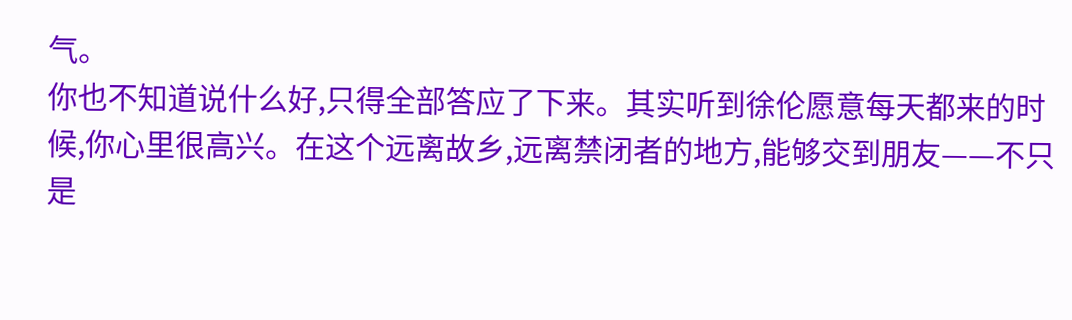气。
你也不知道说什么好,只得全部答应了下来。其实听到徐伦愿意每天都来的时候,你心里很高兴。在这个远离故乡,远离禁闭者的地方,能够交到朋友——不只是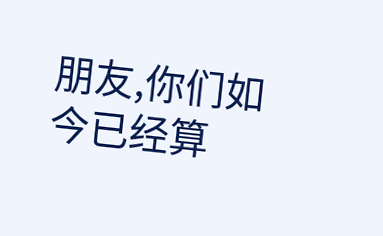朋友,你们如今已经算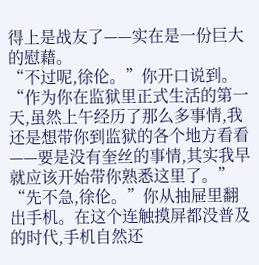得上是战友了——实在是一份巨大的慰藉。
“不过呢,徐伦。”你开口说到。“作为你在监狱里正式生活的第一天,虽然上午经历了那么多事情,我还是想带你到监狱的各个地方看看——要是没有奎丝的事情,其实我早就应该开始带你熟悉这里了。”
“先不急,徐伦。”你从抽屉里翻出手机。在这个连触摸屏都没普及的时代,手机自然还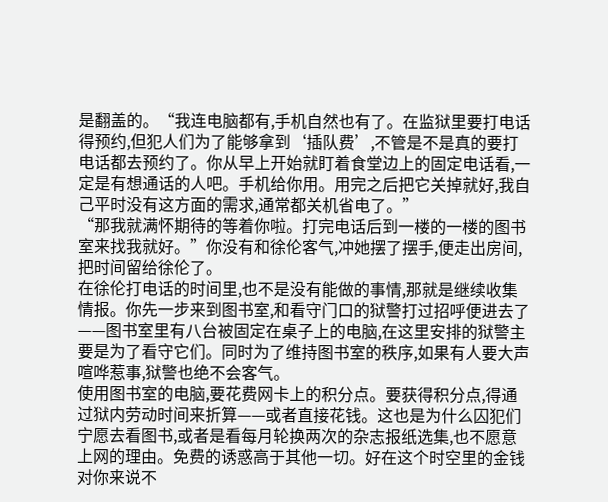是翻盖的。“我连电脑都有,手机自然也有了。在监狱里要打电话得预约,但犯人们为了能够拿到‘插队费’,不管是不是真的要打电话都去预约了。你从早上开始就盯着食堂边上的固定电话看,一定是有想通话的人吧。手机给你用。用完之后把它关掉就好,我自己平时没有这方面的需求,通常都关机省电了。”
“那我就满怀期待的等着你啦。打完电话后到一楼的一楼的图书室来找我就好。”你没有和徐伦客气,冲她摆了摆手,便走出房间,把时间留给徐伦了。
在徐伦打电话的时间里,也不是没有能做的事情,那就是继续收集情报。你先一步来到图书室,和看守门口的狱警打过招呼便进去了——图书室里有八台被固定在桌子上的电脑,在这里安排的狱警主要是为了看守它们。同时为了维持图书室的秩序,如果有人要大声喧哗惹事,狱警也绝不会客气。
使用图书室的电脑,要花费网卡上的积分点。要获得积分点,得通过狱内劳动时间来折算——或者直接花钱。这也是为什么囚犯们宁愿去看图书,或者是看每月轮换两次的杂志报纸选集,也不愿意上网的理由。免费的诱惑高于其他一切。好在这个时空里的金钱对你来说不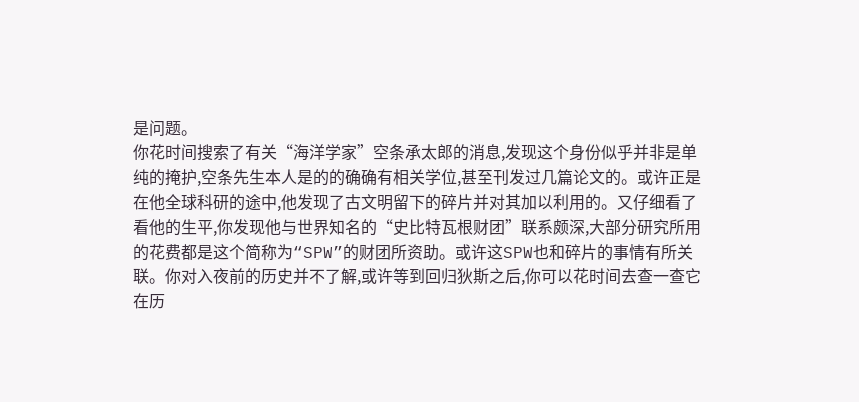是问题。
你花时间搜索了有关“海洋学家”空条承太郎的消息,发现这个身份似乎并非是单纯的掩护,空条先生本人是的的确确有相关学位,甚至刊发过几篇论文的。或许正是在他全球科研的途中,他发现了古文明留下的碎片并对其加以利用的。又仔细看了看他的生平,你发现他与世界知名的“史比特瓦根财团”联系颇深,大部分研究所用的花费都是这个简称为“SPW”的财团所资助。或许这SPW也和碎片的事情有所关联。你对入夜前的历史并不了解,或许等到回归狄斯之后,你可以花时间去查一查它在历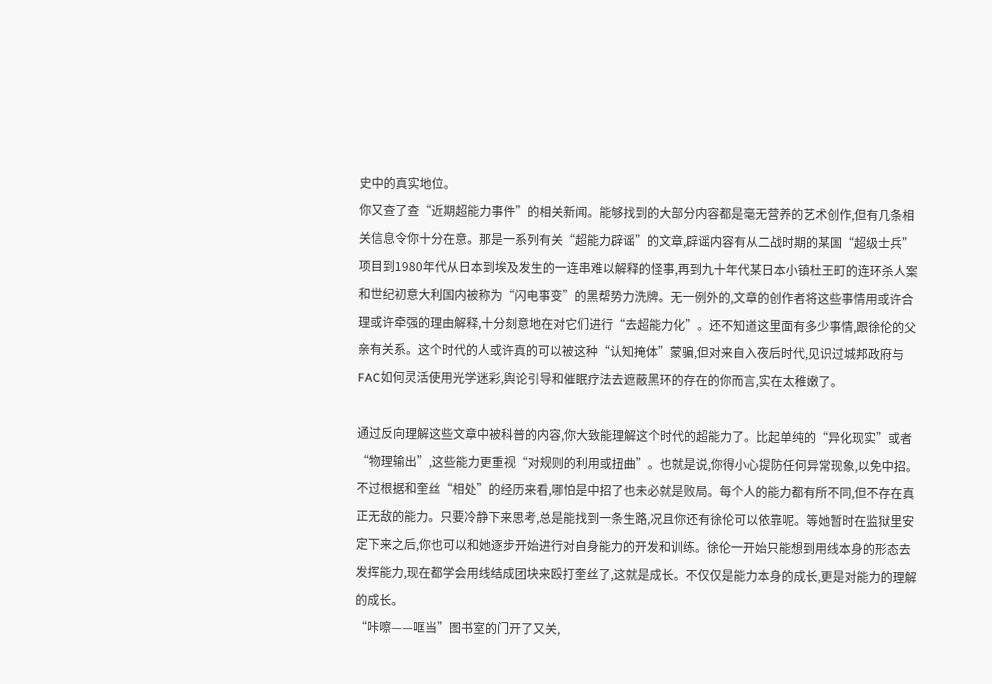史中的真实地位。
你又查了查“近期超能力事件”的相关新闻。能够找到的大部分内容都是毫无营养的艺术创作,但有几条相关信息令你十分在意。那是一系列有关“超能力辟谣”的文章,辟谣内容有从二战时期的某国“超级士兵”项目到1980年代从日本到埃及发生的一连串难以解释的怪事,再到九十年代某日本小镇杜王町的连环杀人案和世纪初意大利国内被称为“闪电事变”的黑帮势力洗牌。无一例外的,文章的创作者将这些事情用或许合理或许牵强的理由解释,十分刻意地在对它们进行“去超能力化”。还不知道这里面有多少事情,跟徐伦的父亲有关系。这个时代的人或许真的可以被这种“认知掩体”蒙骗,但对来自入夜后时代,见识过城邦政府与FAC如何灵活使用光学迷彩,舆论引导和催眠疗法去遮蔽黑环的存在的你而言,实在太稚嫩了。

通过反向理解这些文章中被科普的内容,你大致能理解这个时代的超能力了。比起单纯的“异化现实”或者“物理输出”,这些能力更重视“对规则的利用或扭曲”。也就是说,你得小心提防任何异常现象,以免中招。不过根据和奎丝“相处”的经历来看,哪怕是中招了也未必就是败局。每个人的能力都有所不同,但不存在真正无敌的能力。只要冷静下来思考,总是能找到一条生路,况且你还有徐伦可以依靠呢。等她暂时在监狱里安定下来之后,你也可以和她逐步开始进行对自身能力的开发和训练。徐伦一开始只能想到用线本身的形态去发挥能力,现在都学会用线结成团块来殴打奎丝了,这就是成长。不仅仅是能力本身的成长,更是对能力的理解的成长。
“咔嚓——哐当”图书室的门开了又关,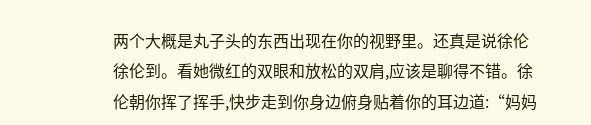两个大概是丸子头的东西出现在你的视野里。还真是说徐伦徐伦到。看她微红的双眼和放松的双肩,应该是聊得不错。徐伦朝你挥了挥手,快步走到你身边俯身贴着你的耳边道:“妈妈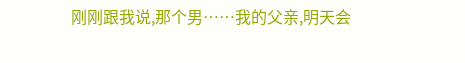刚刚跟我说,那个男……我的父亲,明天会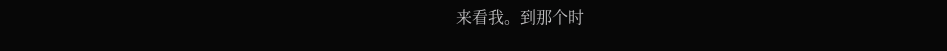来看我。到那个时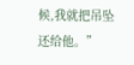候,我就把吊坠还给他。”